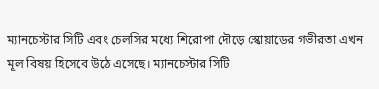ম্যানচেস্টার সিটি এবং চেলসির মধ্যে শিরোপা দৌড়ে স্কোয়াডের গভীরতা এখন মূল বিষয় হিসেবে উঠে এসেছে। ম্যানচেস্টার সিটি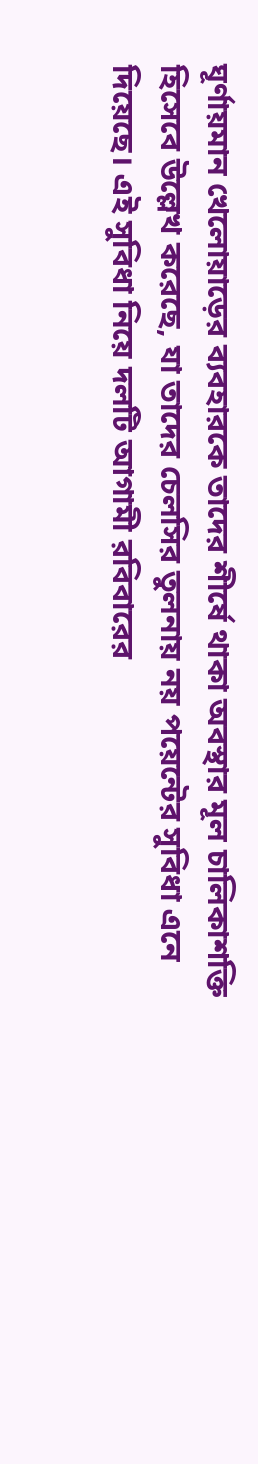ঘূর্ণায়মান খেলোয়াড়ের ব্যবহারকে তাদের শীর্ষে থাকা অবস্থার মূল চালিকাশক্তি হিসেবে উল্লেখ করেছে, যা তাদের চেলসির তুলনায় নয় পয়েন্টের সুবিধা এনে দিয়েছে। এই সুবিধা নিয়ে দলটি আগামী রবিবারের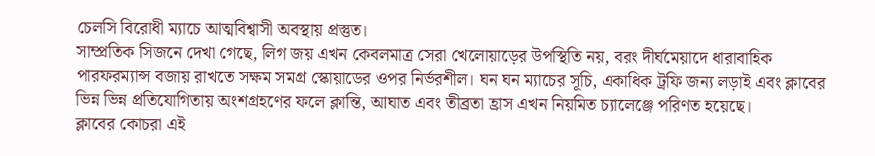চেলসি বিরোধী ম্যাচে আত্মবিশ্বাসী অবস্থায় প্রস্তুত।
সাম্প্রতিক সিজনে দেখা গেছে, লিগ জয় এখন কেবলমাত্র সেরা খেলোয়াড়ের উপস্থিতি নয়, বরং দীর্ঘমেয়াদে ধারাবাহিক পারফরম্যান্স বজায় রাখতে সক্ষম সমগ্র স্কোয়াডের ওপর নির্ভরশীল। ঘন ঘন ম্যাচের সূচি, একাধিক ট্রফি জন্য লড়াই এবং ক্লাবের ভিন্ন ভিন্ন প্রতিযোগিতায় অংশগ্রহণের ফলে ক্লান্তি, আঘাত এবং তীব্রতা হ্রাস এখন নিয়মিত চ্যালেঞ্জে পরিণত হয়েছে।
ক্লাবের কোচরা এই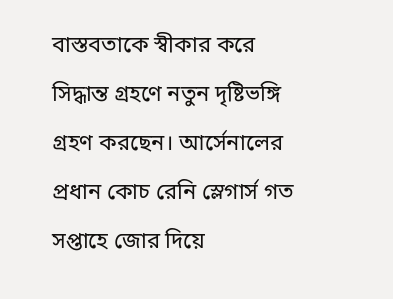বাস্তবতাকে স্বীকার করে সিদ্ধান্ত গ্রহণে নতুন দৃষ্টিভঙ্গি গ্রহণ করছেন। আর্সেনালের প্রধান কোচ রেনি স্লেগার্স গত সপ্তাহে জোর দিয়ে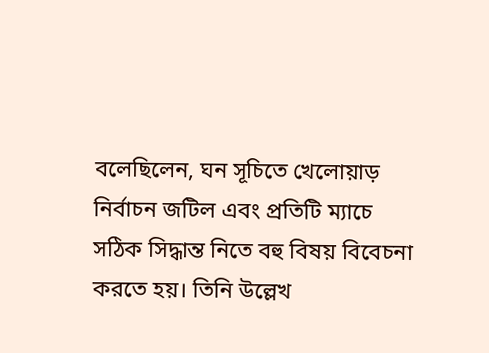বলেছিলেন, ঘন সূচিতে খেলোয়াড় নির্বাচন জটিল এবং প্রতিটি ম্যাচে সঠিক সিদ্ধান্ত নিতে বহু বিষয় বিবেচনা করতে হয়। তিনি উল্লেখ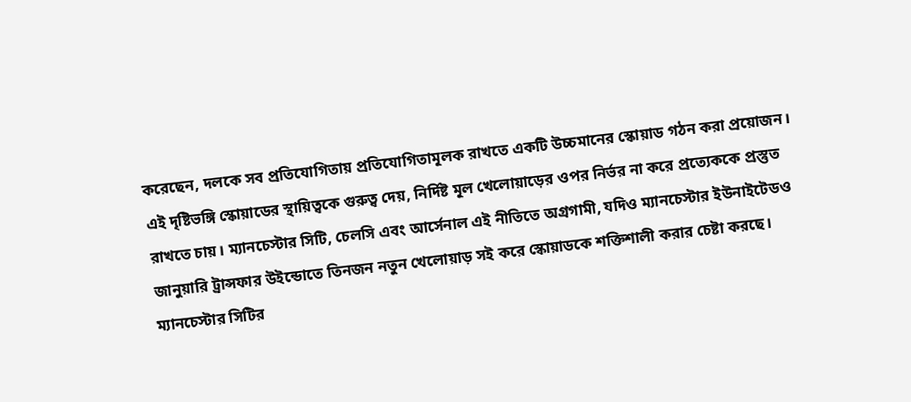করেছেন, দলকে সব প্রতিযোগিতায় প্রতিযোগিতামূলক রাখতে একটি উচ্চমানের স্কোয়াড গঠন করা প্রয়োজন।
এই দৃষ্টিভঙ্গি স্কোয়াডের স্থায়িত্বকে গুরুত্ব দেয়, নির্দিষ্ট মূল খেলোয়াড়ের ওপর নির্ভর না করে প্রত্যেককে প্রস্তুত রাখতে চায়। ম্যানচেস্টার সিটি, চেলসি এবং আর্সেনাল এই নীতিতে অগ্রগামী, যদিও ম্যানচেস্টার ইউনাইটেডও জানুয়ারি ট্রান্সফার উইন্ডোতে তিনজন নতুন খেলোয়াড় সই করে স্কোয়াডকে শক্তিশালী করার চেষ্টা করছে।
ম্যানচেস্টার সিটির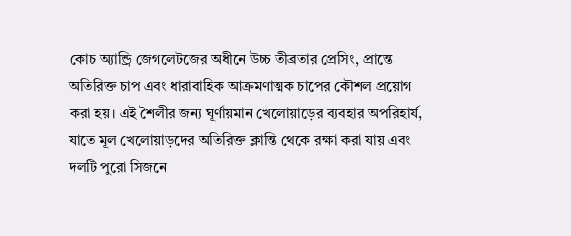কোচ অ্যান্ড্রি জেগলেটজের অধীনে উচ্চ তীব্রতার প্রেসিং, প্রান্তে অতিরিক্ত চাপ এবং ধারাবাহিক আক্রমণাত্মক চাপের কৌশল প্রয়োগ করা হয়। এই শৈলীর জন্য ঘূর্ণায়মান খেলোয়াড়ের ব্যবহার অপরিহার্য, যাতে মূল খেলোয়াড়দের অতিরিক্ত ক্লান্তি থেকে রক্ষা করা যায় এবং দলটি পুরো সিজনে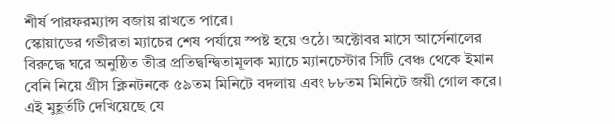শীর্ষ পারফরম্যান্স বজায় রাখতে পারে।
স্কোয়াডের গভীরতা ম্যাচের শেষ পর্যায়ে স্পষ্ট হয়ে ওঠে। অক্টোবর মাসে আর্সেনালের বিরুদ্ধে ঘরে অনুষ্ঠিত তীব্র প্রতিদ্বন্দ্বিতামূলক ম্যাচে ম্যানচেস্টার সিটি বেঞ্চ থেকে ইমান বেনি নিয়ে গ্রীস ক্লিনটনকে ৫৯তম মিনিটে বদলায় এবং ৮৮তম মিনিটে জয়ী গোল করে। এই মুহূর্তটি দেখিয়েছে যে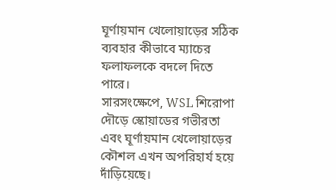ঘূর্ণায়মান খেলোয়াড়ের সঠিক ব্যবহার কীভাবে ম্যাচের ফলাফলকে বদলে দিতে পারে।
সারসংক্ষেপে, WSL শিরোপা দৌড়ে স্কোয়াডের গভীরতা এবং ঘূর্ণায়মান খেলোয়াড়ের কৌশল এখন অপরিহার্য হয়ে দাঁড়িয়েছে।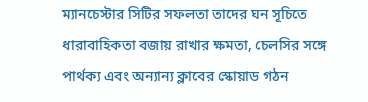ম্যানচেস্টার সিটির সফলতা তাদের ঘন সূচিতে ধারাবাহিকতা বজায় রাখার ক্ষমতা, চেলসির সঙ্গে পার্থক্য এবং অন্যান্য ক্লাবের স্কোয়াড গঠন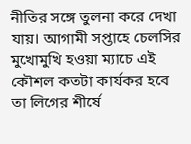নীতির সঙ্গে তুলনা করে দেখা যায়। আগামী সপ্তাহে চেলসির মুখোমুখি হওয়া ম্যাচে এই কৌশল কতটা কার্যকর হবে তা লিগের শীর্ষে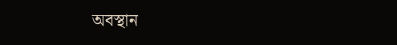অবস্থান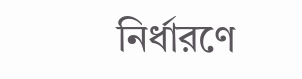নির্ধারণে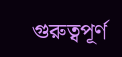গুরুত্বপূর্ণ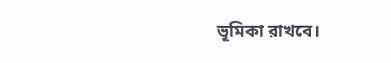ভূমিকা রাখবে।